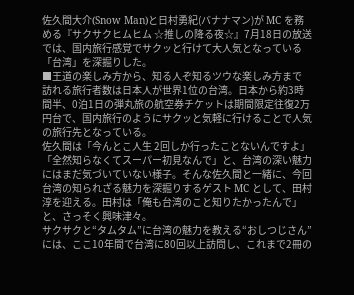佐久間大介(Snow Man)と日村勇紀(バナナマン)が MC を務める『サクサクヒムヒム ☆推しの降る夜☆』7月18日の放送では、国内旅行感覚でサクッと行けて大人気となっている「台湾」を深掘りした。
■王道の楽しみ方から、知る人ぞ知るツウな楽しみ方まで
訪れる旅行者数は日本人が世界1位の台湾。日本から約3時間半、0泊1日の弾丸旅の航空券チケットは期間限定往復2万円台で、国内旅行のようにサクッと気軽に行けることで人気の旅行先となっている。
佐久間は「今んとこ人生 2回しか行ったことないんですよ」「全然知らなくてスーパー初見なんで」と、台湾の深い魅力にはまだ気づいていない様子。そんな佐久間と一緒に、今回台湾の知られざる魅力を深掘りするゲスト MC として、田村淳を迎える。田村は「俺も台湾のこと知りたかったんで」と、さっそく興味津々。
サクサクと“タムタム”に台湾の魅力を教える“おしつじさん”には、ここ10年間で台湾に80回以上訪問し、これまで2冊の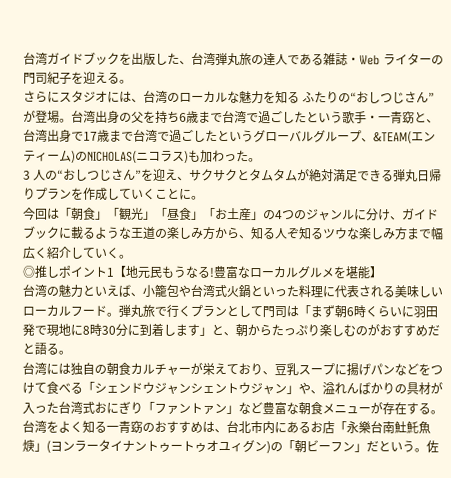台湾ガイドブックを出版した、台湾弾丸旅の達人である雑誌・Web ライターの門司紀子を迎える。
さらにスタジオには、台湾のローカルな魅力を知る ふたりの“おしつじさん”が登場。台湾出身の父を持ち6歳まで台湾で過ごしたという歌手・一青窈と、台湾出身で17歳まで台湾で過ごしたというグローバルグループ、&TEAM(エンティーム)のNICHOLAS(ニコラス)も加わった。
3 人の“おしつじさん”を迎え、サクサクとタムタムが絶対満足できる弾丸日帰りプランを作成していくことに。
今回は「朝食」「観光」「昼食」「お土産」の4つのジャンルに分け、ガイドブックに載るような王道の楽しみ方から、知る人ぞ知るツウな楽しみ方まで幅広く紹介していく。
◎推しポイント1【地元民もうなる!豊富なローカルグルメを堪能】
台湾の魅力といえば、小籠包や台湾式火鍋といった料理に代表される美味しいローカルフード。弾丸旅で行くプランとして門司は「まず朝6時くらいに羽田発で現地に8時30分に到着します」と、朝からたっぷり楽しむのがおすすめだと語る。
台湾には独自の朝食カルチャーが栄えており、豆乳スープに揚げパンなどをつけて食べる「シェンドウジャンシェントウジャン」や、溢れんばかりの具材が入った台湾式おにぎり「ファントァン」など豊富な朝食メニューが存在する。
台湾をよく知る一青窈のおすすめは、台北市内にあるお店「永樂台南𩵚魠魚焿」(ヨンラータイナントゥートゥオユィグン)の「朝ビーフン」だという。佐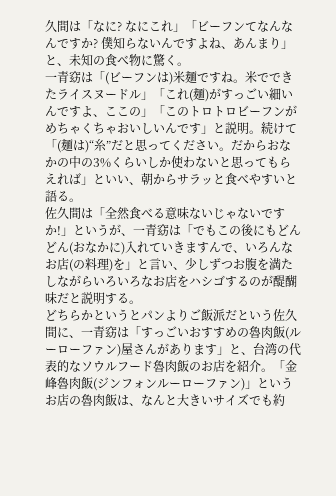久間は「なに? なにこれ」「ビーフンてなんなんですか? 僕知らないんですよね、あんまり」と、未知の食べ物に驚く。
一青窈は「(ビーフンは)米麺ですね。米でできたライスヌードル」「これ(麺)がすっごい細いんですよ、ここの」「このトロトロビーフンがめちゃくちゃおいしいんです」と説明。続けて「(麺は)“糸”だと思ってください。だからおなかの中の3%くらいしか使わないと思ってもらえれば」といい、朝からサラッと食べやすいと語る。
佐久間は「全然食べる意味ないじゃないですか!」というが、一青窈は「でもこの後にもどんどん(おなかに)入れていきますんで、いろんなお店(の料理)を」と言い、少しずつお腹を満たしながらいろいろなお店をハシゴするのが醍醐味だと説明する。
どちらかというとパンよりご飯派だという佐久間に、一青窈は「すっごいおすすめの魯肉飯(ルーローファン)屋さんがあります」と、台湾の代表的なソウルフード魯肉飯のお店を紹介。「金峰魯肉飯(ジンフォンルーローファン)」というお店の魯肉飯は、なんと大きいサイズでも約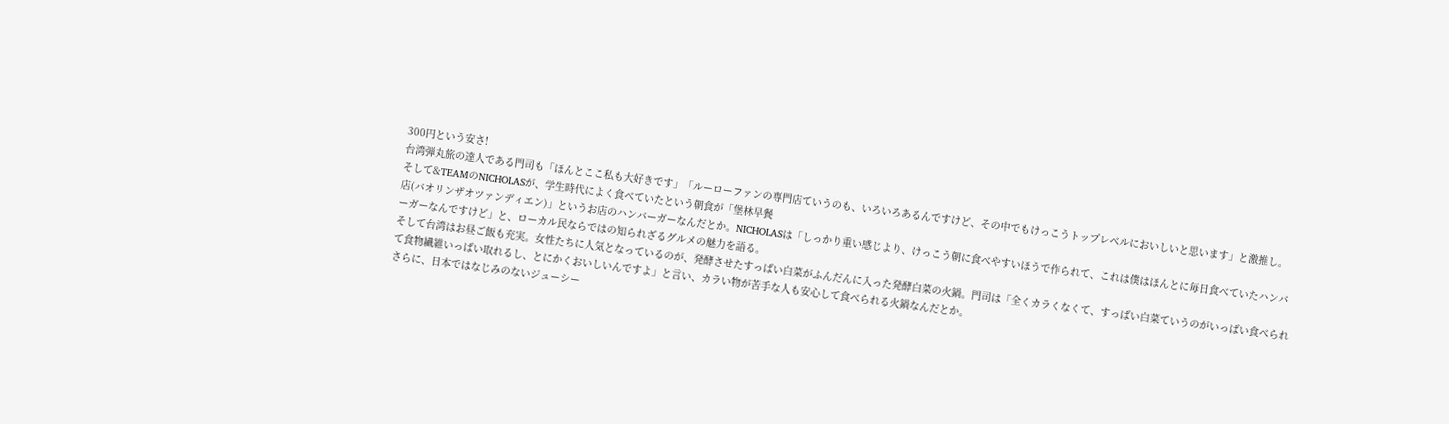300円という安さ!
台湾弾丸旅の達人である門司も「ほんとここ私も大好きです」「ルーローファンの専門店ていうのも、いろいろあるんですけど、その中でもけっこうトップレベルにおいしいと思います」と激推し。
そして&TEAMのNICHOLASが、学生時代によく食べていたという朝食が「堡林早餐
店(バオリンザオツァンディエン)」というお店のハンバーガーなんだとか。NICHOLASは「しっかり重い感じより、けっこう朝に食べやすいほうで作られて、これは僕はほんとに毎日食べていたハンバーガーなんですけど」と、ローカル民ならではの知られざるグルメの魅力を語る。
そして台湾はお昼ご飯も充実。女性たちに人気となっているのが、発酵させたすっぱい白菜がふんだんに入った発酵白菜の火鍋。門司は「全くカラくなくて、すっぱい白菜ていうのがいっぱい食べられて食物繊維いっぱい取れるし、とにかくおいしいんですよ」と言い、カラい物が苦手な人も安心して食べられる火鍋なんだとか。
さらに、日本ではなじみのないジューシー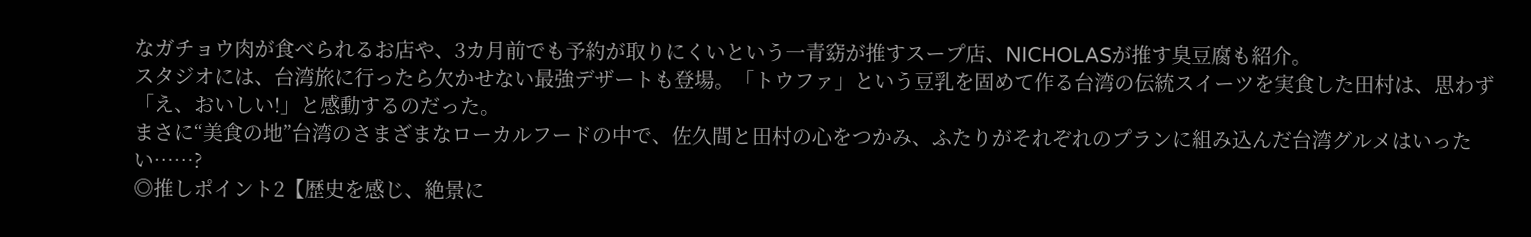なガチョウ肉が食べられるお店や、3カ月前でも予約が取りにくいという一青窈が推すスープ店、NICHOLASが推す臭豆腐も紹介。
スタジオには、台湾旅に行ったら欠かせない最強デザートも登場。「トウファ」という豆乳を固めて作る台湾の伝統スイーツを実食した田村は、思わず「え、おいしい!」と感動するのだった。
まさに“美食の地”台湾のさまざまなローカルフードの中で、佐久間と田村の心をつかみ、ふたりがそれぞれのプランに組み込んだ台湾グルメはいったい……?
◎推しポイント2【歴史を感じ、絶景に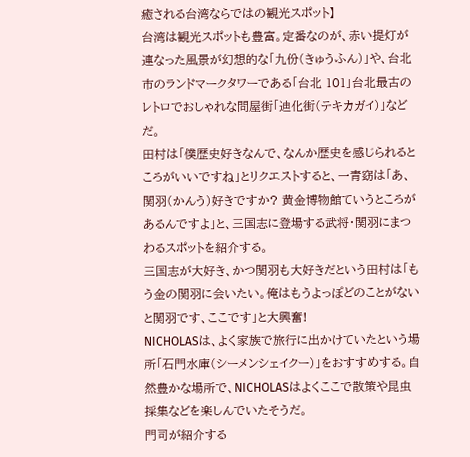癒される台湾ならではの観光スポット】
台湾は観光スポットも豊富。定番なのが、赤い提灯が連なった風景が幻想的な「九份(きゅうふん)」や、台北市のランドマークタワーである「台北 101」台北最古のレトロでおしゃれな問屋街「迪化街(テキカガイ)」などだ。
田村は「僕歴史好きなんで、なんか歴史を感じられるところがいいですね」とリクエストすると、一青窈は「あ、関羽(かんう)好きですか? 黄金博物館ていうところがあるんですよ」と、三国志に登場する武将・関羽にまつわるスポットを紹介する。
三国志が大好き、かつ関羽も大好きだという田村は「もう金の関羽に会いたい。俺はもうよっぽどのことがないと関羽です、ここです」と大興奮!
NICHOLASは、よく家族で旅行に出かけていたという場所「石門水庫(シーメンシェイクー)」をおすすめする。自然豊かな場所で、NICHOLASはよくここで散策や昆虫採集などを楽しんでいたそうだ。
門司が紹介する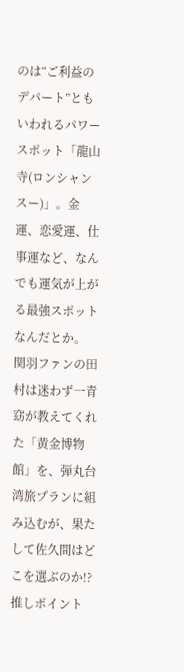のは“ご利益のデパート”ともいわれるパワースポット「龍山寺(ロンシャンスー)」。金運、恋愛運、仕事運など、なんでも運気が上がる最強スポットなんだとか。
関羽ファンの田村は迷わず一青窈が教えてくれた「黄金博物館」を、弾丸台湾旅プランに組み込むが、果たして佐久間はどこを選ぶのか!?
推しポイント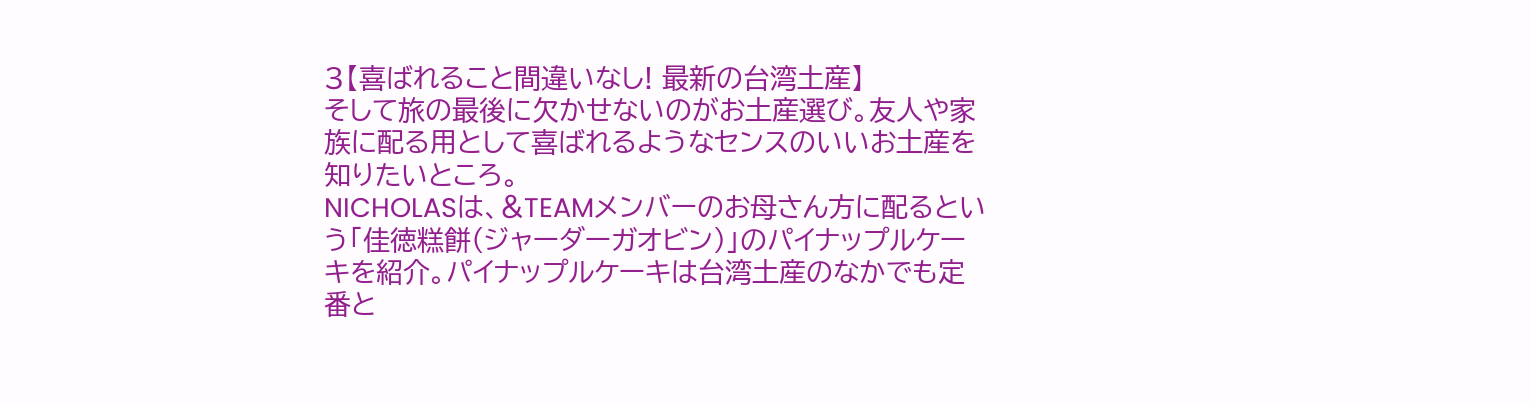3【喜ばれること間違いなし! 最新の台湾土産】
そして旅の最後に欠かせないのがお土産選び。友人や家族に配る用として喜ばれるようなセンスのいいお土産を知りたいところ。
NICHOLASは、&TEAMメンバーのお母さん方に配るという「佳徳糕餅(ジャーダーガオビン)」のパイナップルケーキを紹介。パイナップルケーキは台湾土産のなかでも定番と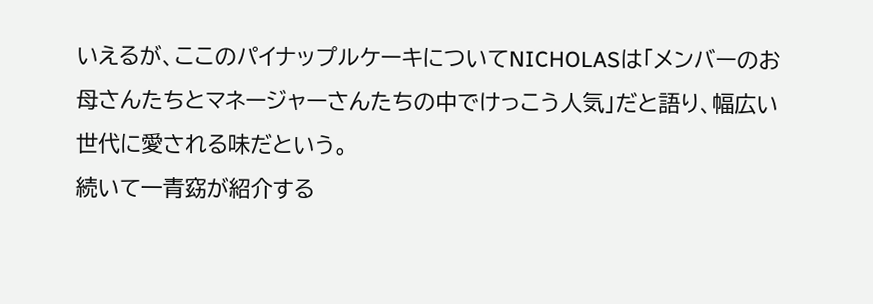いえるが、ここのパイナップルケーキについてNICHOLASは「メンバーのお母さんたちとマネージャーさんたちの中でけっこう人気」だと語り、幅広い世代に愛される味だという。
続いて一青窈が紹介する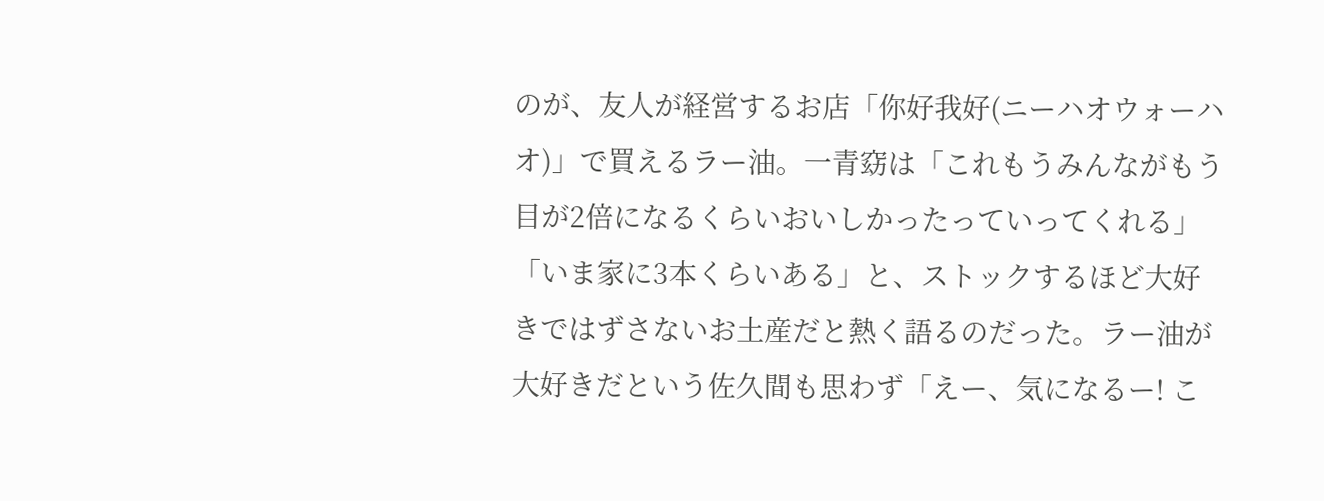のが、友人が経営するお店「你好我好(ニーハオウォーハオ)」で買えるラー油。一青窈は「これもうみんながもう目が2倍になるくらいおいしかったっていってくれる」「いま家に3本くらいある」と、ストックするほど大好きではずさないお土産だと熱く語るのだった。ラー油が大好きだという佐久間も思わず「えー、気になるー! こ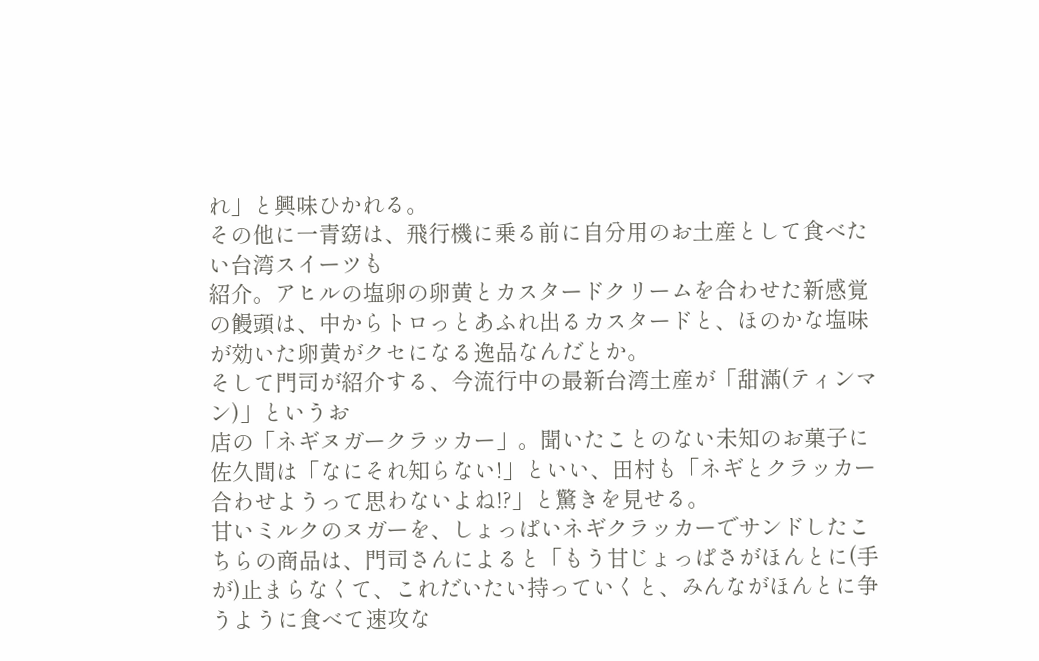れ」と興味ひかれる。
その他に一青窈は、飛行機に乗る前に自分用のお土産として食べたい台湾スイーツも
紹介。アヒルの塩卵の卵黄とカスタードクリームを合わせた新感覚の饅頭は、中からトロっとあふれ出るカスタードと、ほのかな塩味が効いた卵黄がクセになる逸品なんだとか。
そして門司が紹介する、今流行中の最新台湾土産が「甜滿(ティンマン)」というお
店の「ネギヌガークラッカー」。聞いたことのない未知のお菓子に佐久間は「なにそれ知らない!」といい、田村も「ネギとクラッカー合わせようって思わないよね!?」と驚きを見せる。
甘いミルクのヌガーを、しょっぱいネギクラッカーでサンドしたこちらの商品は、門司さんによると「もう甘じょっぱさがほんとに(手が)止まらなくて、これだいたい持っていくと、みんながほんとに争うように食べて速攻な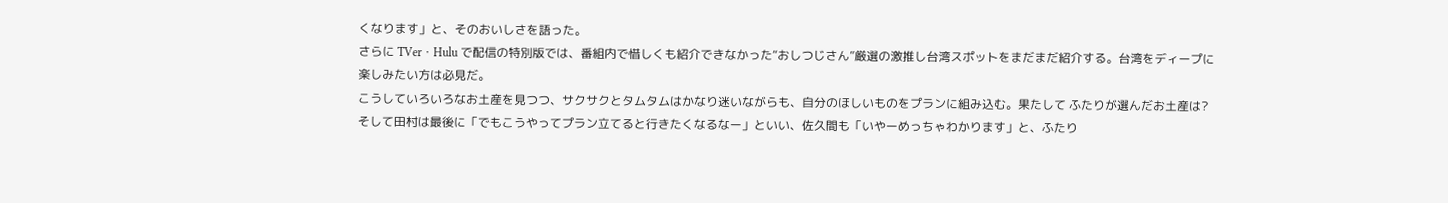くなります」と、そのおいしさを語った。
さらに TVer・Hulu で配信の特別版では、番組内で惜しくも紹介できなかった“おしつじさん”厳選の激推し台湾スポットをまだまだ紹介する。台湾をディープに楽しみたい方は必見だ。
こうしていろいろなお土産を見つつ、サクサクとタムタムはかなり迷いながらも、自分のほしいものをプランに組み込む。果たして ふたりが選んだお土産は?
そして田村は最後に「でもこうやってプラン立てると行きたくなるなー」といい、佐久間も「いやーめっちゃわかります」と、ふたり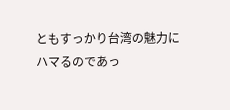ともすっかり台湾の魅力にハマるのであっ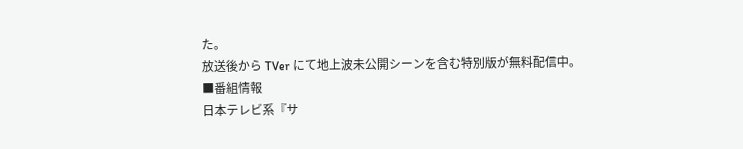た。
放送後から TVer にて地上波未公開シーンを含む特別版が無料配信中。
■番組情報
日本テレビ系『サ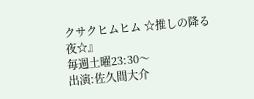クサクヒムヒム ☆推しの降る夜☆』
毎週土曜23:30〜
出演:佐久間大介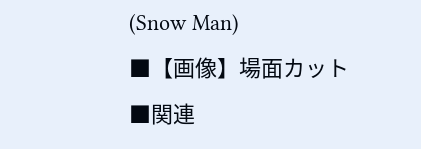(Snow Man)
■【画像】場面カット
■関連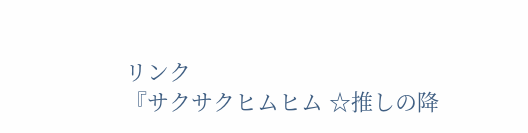リンク
『サクサクヒムヒム ☆推しの降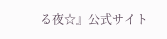る夜☆』公式サイト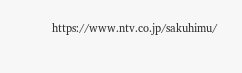https://www.ntv.co.jp/sakuhimu/